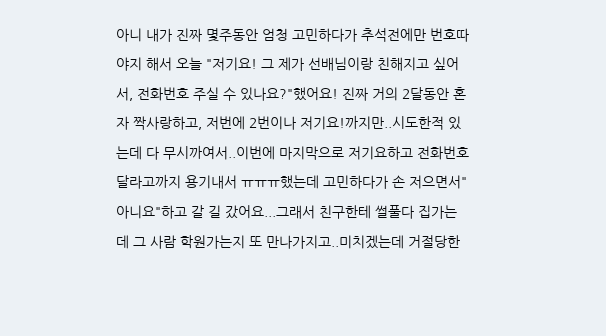아니 내가 진짜 몇주동안 엄청 고민하다가 추석전에만 번호따야지 해서 오늘 "저기요! 그 제가 선배님이랑 친해지고 싶어서, 전화번호 주실 수 있나요?"했어요! 진짜 거의 2달동안 혼자 짝사랑하고, 저번에 2번이나 저기요!까지만..시도한적 있는데 다 무시까여서..이번에 마지막으로 저기요하고 전화번호 달라고까지 용기내서 ㅠㅠㅠ했는데 고민하다가 손 저으면서"아니요"하고 갈 길 갔어요...그래서 친구한테 썰풀다 집가는데 그 사람 학원가는지 또 만나가지고..미치겠는데 거절당한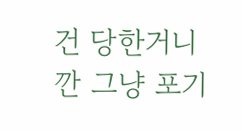건 당한거니깐 그냥 포기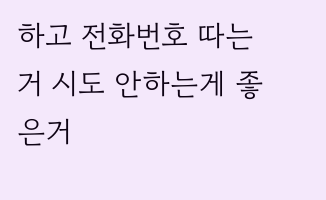하고 전화번호 따는거 시도 안하는게 좋은거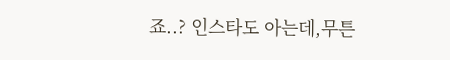죠..? 인스타도 아는데,무튼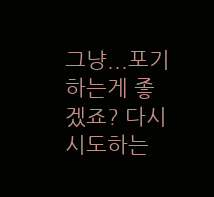그냥...포기하는게 좋겠죠? 다시 시도하는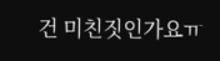건 미친짓인가요ㅠ